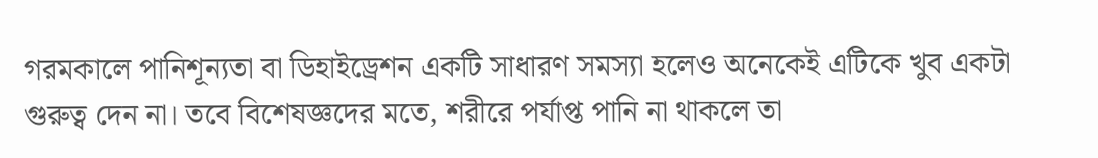গরমকালে পানিশূন্যতা বা ডিহাইড্রেশন একটি সাধারণ সমস্যা হলেও অনেকেই এটিকে খুব একটা গুরুত্ব দেন না। তবে বিশেষজ্ঞদের মতে, শরীরে পর্যাপ্ত পানি না থাকলে তা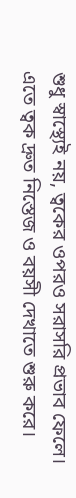শুধু স্বাস্থ্যেই নয়, ত্বকের ওপরও সরাসরি প্রভাব ফেলে। এতে ত্বক দ্রুত নিস্তেজ ও বয়সী দেখাতে শুরু করে।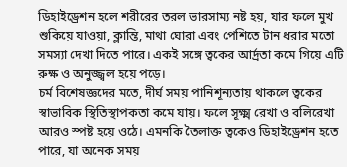ডিহাইড্রেশন হলে শরীরের তরল ভারসাম্য নষ্ট হয়, যার ফলে মুখ শুকিয়ে যাওয়া, ক্লান্তি, মাথা ঘোরা এবং পেশিতে টান ধরার মতো সমস্যা দেখা দিতে পারে। একই সঙ্গে ত্বকের আর্দ্রতা কমে গিয়ে এটি রুক্ষ ও অনুজ্জ্বল হয়ে পড়ে।
চর্ম বিশেষজ্ঞদের মতে, দীর্ঘ সময় পানিশূন্যতায় থাকলে ত্বকের স্বাভাবিক স্থিতিস্থাপকতা কমে যায়। ফলে সূক্ষ্ম রেখা ও বলিরেখা আরও স্পষ্ট হয়ে ওঠে। এমনকি তৈলাক্ত ত্বকেও ডিহাইড্রেশন হতে পারে, যা অনেক সময়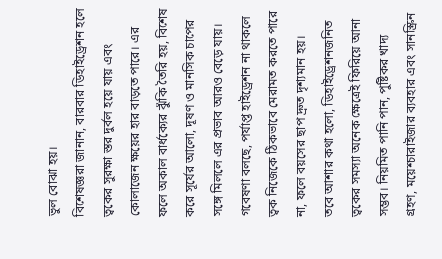ভুল বোঝা হয়।
বিশেষজ্ঞরা জানান, বারবার ডিহাইড্রেশন হলে ত্বকের সুরক্ষা স্তর দুর্বল হয়ে যায় এবং কোলাজেন ক্ষয়ের হার বাড়তে পারে। এর ফলে অকাল বার্ধক্যের ঝুঁকি তৈরি হয়, বিশেষ করে সূর্যের আলো, দূষণ ও মানসিক চাপের সঙ্গে মিললে এর প্রভাব আরও বেড়ে যায়।
গবেষণা বলছে, পর্যাপ্ত হাইড্রেশন না থাকলে ত্বক নিজেকে ঠিকভাবে মেরামত করতে পারে না, ফলে বয়সের ছাপ দ্রুত দৃশ্যমান হয়।
তবে আশার কথা হলো, ডিহাইড্রেশনজনিত ত্বকের সমস্যা অনেক ক্ষেত্রেই ফিরিয়ে আনা সম্ভব। নিয়মিত পানি পান, পুষ্টিকর খাদ্য গ্রহণ, ময়েশ্চারাইজার ব্যবহার এবং সানস্ক্রিন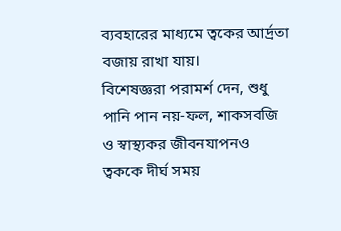ব্যবহারের মাধ্যমে ত্বকের আর্দ্রতা বজায় রাখা যায়।
বিশেষজ্ঞরা পরামর্শ দেন, শুধু পানি পান নয়-ফল, শাকসবজি ও স্বাস্থ্যকর জীবনযাপনও ত্বককে দীর্ঘ সময়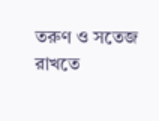তরুণ ও সতেজ রাখতে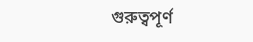গুরুত্বপূর্ণ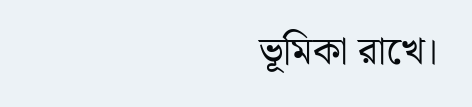ভূমিকা রাখে।